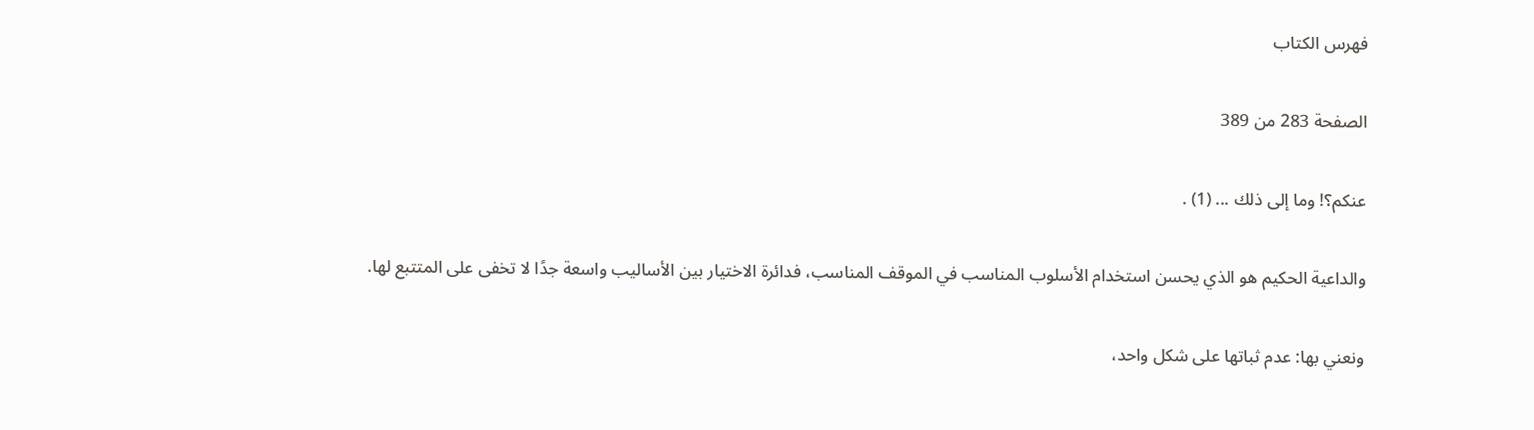فهرس الكتاب

الصفحة 283 من 389

عنكم؟! وما إلى ذلك ... (1) .

والداعية الحكيم هو الذي يحسن استخدام الأسلوب المناسب في الموقف المناسب، فدائرة الاختيار بين الأساليب واسعة جدًا لا تخفى على المتتبع لها.

ونعني بها: عدم ثباتها على شكل واحد،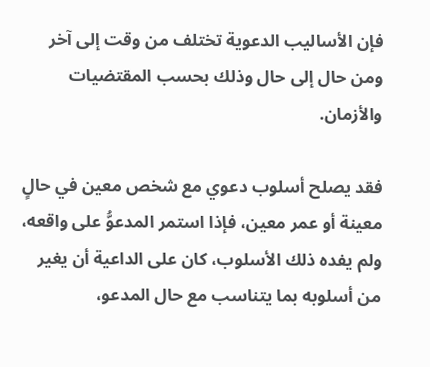فإن الأساليب الدعوية تختلف من وقت إلى آخر ومن حال إلى حال وذلك بحسب المقتضيات والأزمان.

فقد يصلح أسلوب دعوي مع شخص معين في حالٍ معينة أو عمر معين، فإذا استمر المدعوُّ على واقعه، ولم يفده ذلك الأسلوب، كان على الداعية أن يغير من أسلوبه بما يتناسب مع حال المدعو،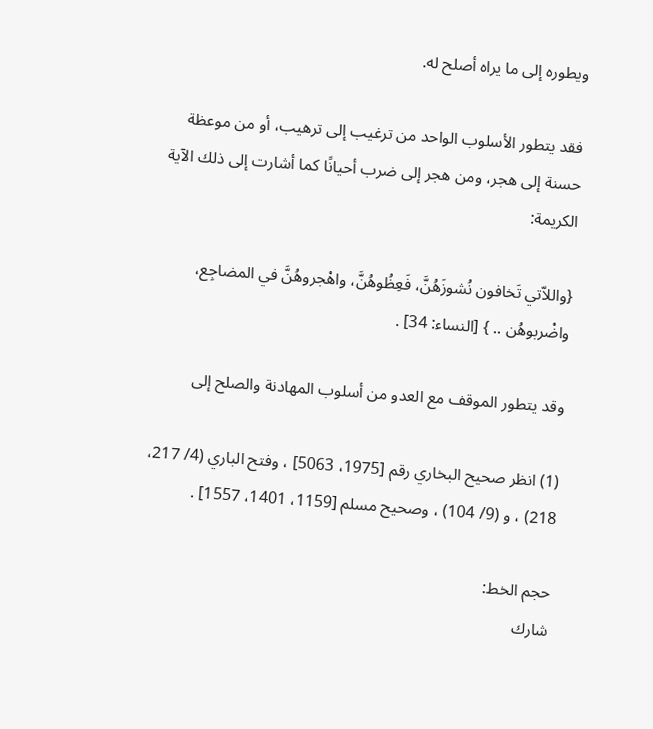ويطوره إلى ما يراه أصلح له.

فقد يتطور الأسلوب الواحد من ترغيب إلى ترهيب، أو من موعظة حسنة إلى هجر، ومن هجر إلى ضرب أحيانًا كما أشارت إلى ذلك الآية الكريمة:

{واللاّتي تَخافون نُشوزَهُنَّ، فَعِظُوهُنَّ، واهْجروهُنَّ في المضاجِع، واضْربوهُن .. } [النساء: 34] .

وقد يتطور الموقف مع العدو من أسلوب المهادنة والصلح إلى

(1) انظر صحيح البخاري رقم [1975، 5063] ، وفتح الباري (4/ 217، 218) ، و (9/ 104) ، وصحيح مسلم [1159، 1401، 1557] .

حجم الخط:
شارك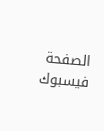الصفحة
فيسبوك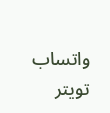واتساب تويتر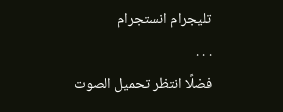تليجرام انستجرام
. . .
فضلًا انتظر تحميل الصوت